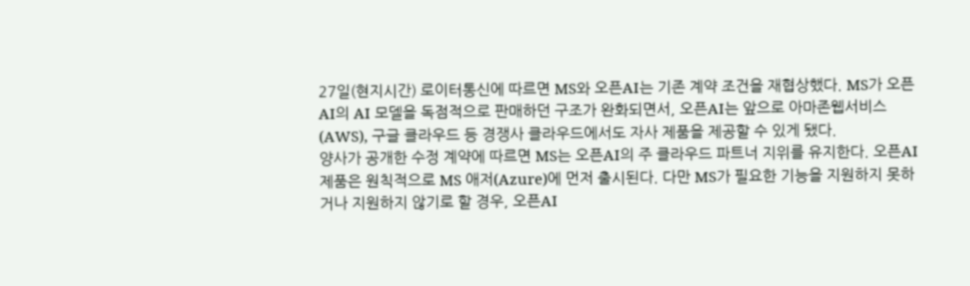27일(현지시간) 로이터통신에 따르면 MS와 오픈AI는 기존 계약 조건을 재협상했다. MS가 오픈AI의 AI 모델을 독점적으로 판매하던 구조가 완화되면서, 오픈AI는 앞으로 아마존웹서비스(AWS), 구글 클라우드 등 경쟁사 클라우드에서도 자사 제품을 제공할 수 있게 됐다.
양사가 공개한 수정 계약에 따르면 MS는 오픈AI의 주 클라우드 파트너 지위를 유지한다. 오픈AI 제품은 원칙적으로 MS 애저(Azure)에 먼저 출시된다. 다만 MS가 필요한 기능을 지원하지 못하거나 지원하지 않기로 할 경우, 오픈AI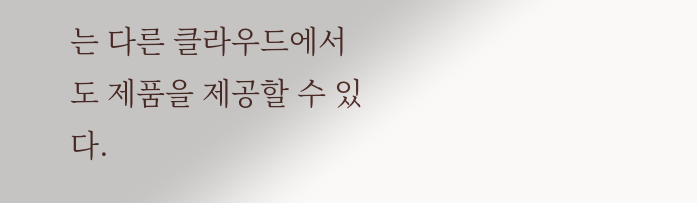는 다른 클라우드에서도 제품을 제공할 수 있다.